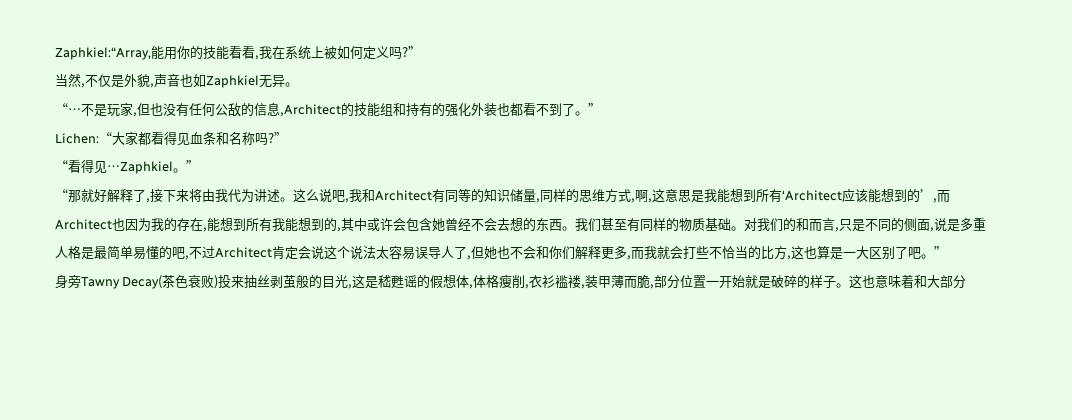Zaphkiel:“Array,能用你的技能看看,我在系统上被如何定义吗?”
当然,不仅是外貌,声音也如Zaphkiel无异。
“…不是玩家,但也没有任何公敌的信息,Architect的技能组和持有的强化外装也都看不到了。”
Lichen:“大家都看得见血条和名称吗?”
“看得见…Zaphkiel。”
“那就好解释了,接下来将由我代为讲述。这么说吧,我和Architect有同等的知识储量,同样的思维方式,啊,这意思是我能想到所有‘Architect应该能想到的’,而Architect也因为我的存在,能想到所有我能想到的,其中或许会包含她曾经不会去想的东西。我们甚至有同样的物质基础。对我们的和而言,只是不同的侧面,说是多重人格是最简单易懂的吧,不过Architect肯定会说这个说法太容易误导人了,但她也不会和你们解释更多,而我就会打些不恰当的比方,这也算是一大区别了吧。”
身旁Tawny Decay(茶色衰败)投来抽丝剥茧般的目光,这是嵇甦谣的假想体,体格瘦削,衣衫褴褛,装甲薄而脆,部分位置一开始就是破碎的样子。这也意味着和大部分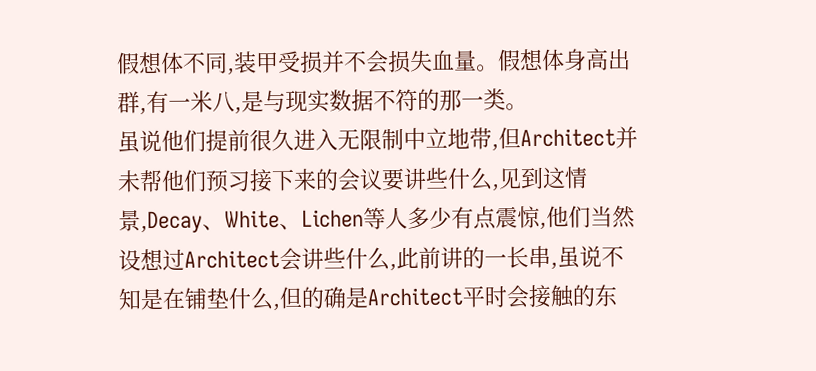假想体不同,装甲受损并不会损失血量。假想体身高出群,有一米八,是与现实数据不符的那一类。
虽说他们提前很久进入无限制中立地带,但Architect并未帮他们预习接下来的会议要讲些什么,见到这情景,Decay、White、Lichen等人多少有点震惊,他们当然设想过Architect会讲些什么,此前讲的一长串,虽说不知是在铺垫什么,但的确是Architect平时会接触的东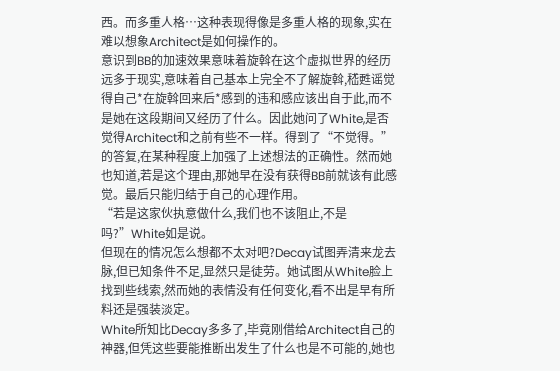西。而多重人格…这种表现得像是多重人格的现象,实在难以想象Architect是如何操作的。
意识到BB的加速效果意味着旋斡在这个虚拟世界的经历远多于现实,意味着自己基本上完全不了解旋斡,嵇甦谣觉得自己*在旋斡回来后*感到的违和感应该出自于此,而不是她在这段期间又经历了什么。因此她问了White,是否觉得Architect和之前有些不一样。得到了“不觉得。”的答复,在某种程度上加强了上述想法的正确性。然而她也知道,若是这个理由,那她早在没有获得BB前就该有此感觉。最后只能归结于自己的心理作用。
“若是这家伙执意做什么,我们也不该阻止,不是吗?”White如是说。
但现在的情况怎么想都不太对吧?Decay试图弄清来龙去脉,但已知条件不足,显然只是徒劳。她试图从White脸上找到些线索,然而她的表情没有任何变化,看不出是早有所料还是强装淡定。
White所知比Decay多多了,毕竟刚借给Architect自己的神器,但凭这些要能推断出发生了什么也是不可能的,她也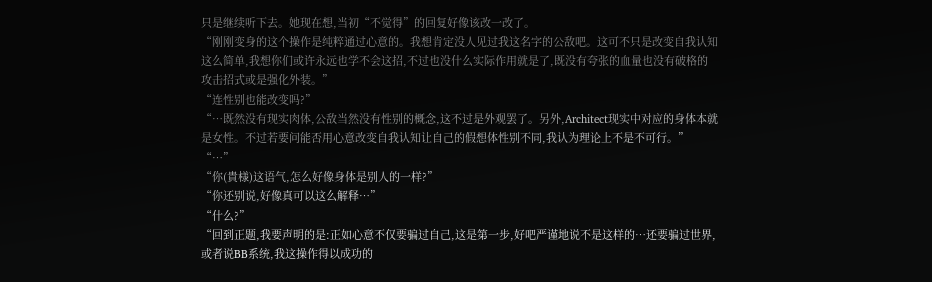只是继续听下去。她现在想,当初“不觉得”的回复好像该改一改了。
“刚刚变身的这个操作是纯粹通过心意的。我想肯定没人见过我这名字的公敌吧。这可不只是改变自我认知这么简单,我想你们或许永远也学不会这招,不过也没什么实际作用就是了,既没有夸张的血量也没有破格的攻击招式或是强化外装。”
“连性别也能改变吗?”
“…既然没有现实肉体,公敌当然没有性别的概念,这不过是外观罢了。另外,Architect现实中对应的身体本就是女性。不过若要问能否用心意改变自我认知让自己的假想体性别不同,我认为理论上不是不可行。”
“…”
“你(貴様)这语气,怎么好像身体是别人的一样?”
“你还别说,好像真可以这么解释…”
“什么?”
“回到正题,我要声明的是:正如心意不仅要骗过自己,这是第一步,好吧严谨地说不是这样的…还要骗过世界,或者说BB系统,我这操作得以成功的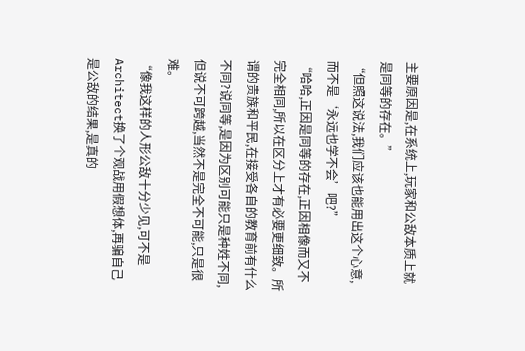主要原因是,在系统上,玩家和公敌本质上就是同等的存在。”
“但照这说法,我们应该也能用出这个心意,而不是‘永远也学不会’吧?”
“哈哈,正因是同等的存在,正因相像而又不完全相同,所以在区分上才有必要更细致。所谓的贵族和平民,在接受各自的教育前有什么不同?说同等,是因为区别可能只是种姓不同,但说不可跨越,当然不是完全不可能,只是很难。
“像我这样的人形公敌十分少见,可不是Architect换了个观战用假想体,再骗自己是公敌的结果,是真的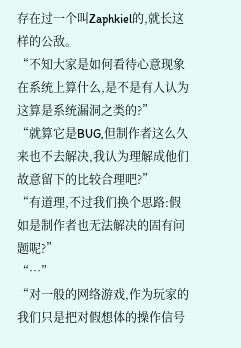存在过一个叫Zaphkiel的,就长这样的公敌。
“不知大家是如何看待心意现象在系统上算什么,是不是有人认为这算是系统漏洞之类的?”
“就算它是BUG,但制作者这么久来也不去解决,我认为理解成他们故意留下的比较合理吧?”
“有道理,不过我们换个思路:假如是制作者也无法解决的固有问题呢?”
“…”
“对一般的网络游戏,作为玩家的我们只是把对假想体的操作信号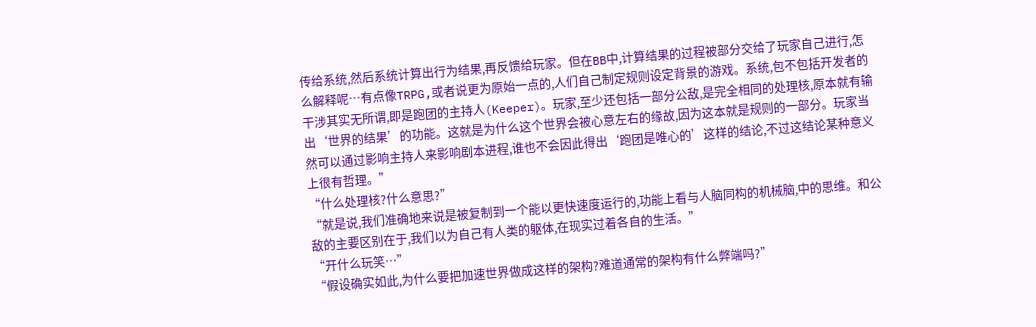传给系统,然后系统计算出行为结果,再反馈给玩家。但在BB中,计算结果的过程被部分交给了玩家自己进行,怎么解释呢…有点像TRPG,或者说更为原始一点的,人们自己制定规则设定背景的游戏。系统,包不包括开发者的干涉其实无所谓,即是跑团的主持人(Keeper)。玩家,至少还包括一部分公敌,是完全相同的处理核,原本就有输出‘世界的结果’的功能。这就是为什么这个世界会被心意左右的缘故,因为这本就是规则的一部分。玩家当然可以通过影响主持人来影响剧本进程,谁也不会因此得出‘跑团是唯心的’这样的结论,不过这结论某种意义上很有哲理。”
“什么处理核?什么意思?”
“就是说,我们准确地来说是被复制到一个能以更快速度运行的,功能上看与人脑同构的机械脑,中的思维。和公敌的主要区别在于,我们以为自己有人类的躯体,在现实过着各自的生活。”
“开什么玩笑…”
“假设确实如此,为什么要把加速世界做成这样的架构?难道通常的架构有什么弊端吗?”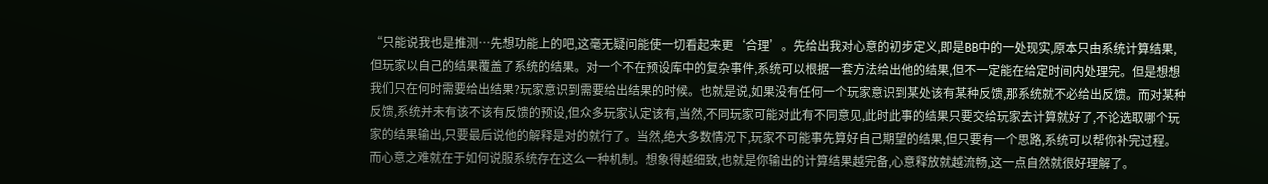“只能说我也是推测…先想功能上的吧,这毫无疑问能使一切看起来更‘合理’。先给出我对心意的初步定义,即是BB中的一处现实,原本只由系统计算结果,但玩家以自己的结果覆盖了系统的结果。对一个不在预设库中的复杂事件,系统可以根据一套方法给出他的结果,但不一定能在给定时间内处理完。但是想想我们只在何时需要给出结果?玩家意识到需要给出结果的时候。也就是说,如果没有任何一个玩家意识到某处该有某种反馈,那系统就不必给出反馈。而对某种反馈,系统并未有该不该有反馈的预设,但众多玩家认定该有,当然,不同玩家可能对此有不同意见,此时此事的结果只要交给玩家去计算就好了,不论选取哪个玩家的结果输出,只要最后说他的解释是对的就行了。当然,绝大多数情况下,玩家不可能事先算好自己期望的结果,但只要有一个思路,系统可以帮你补完过程。而心意之难就在于如何说服系统存在这么一种机制。想象得越细致,也就是你输出的计算结果越完备,心意释放就越流畅,这一点自然就很好理解了。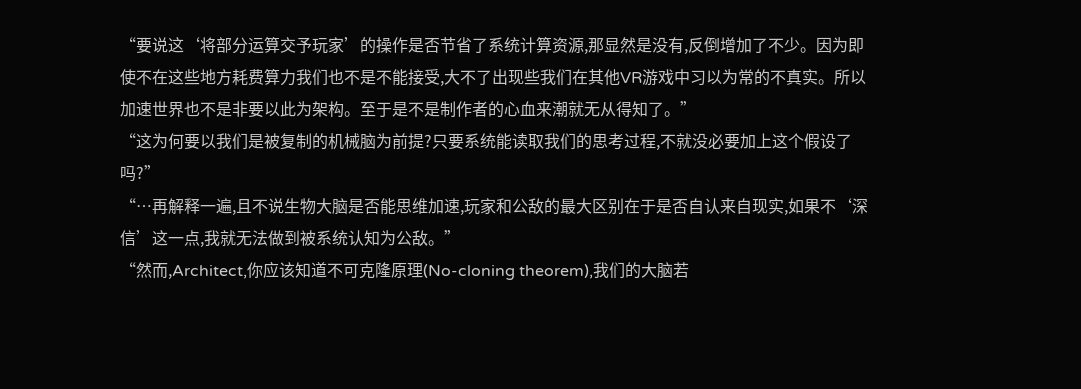“要说这‘将部分运算交予玩家’的操作是否节省了系统计算资源,那显然是没有,反倒增加了不少。因为即使不在这些地方耗费算力我们也不是不能接受,大不了出现些我们在其他VR游戏中习以为常的不真实。所以加速世界也不是非要以此为架构。至于是不是制作者的心血来潮就无从得知了。”
“这为何要以我们是被复制的机械脑为前提?只要系统能读取我们的思考过程,不就没必要加上这个假设了吗?”
“…再解释一遍,且不说生物大脑是否能思维加速,玩家和公敌的最大区别在于是否自认来自现实,如果不‘深信’这一点,我就无法做到被系统认知为公敌。”
“然而,Architect,你应该知道不可克隆原理(No-cloning theorem),我们的大脑若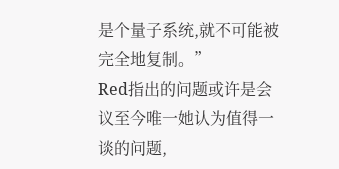是个量子系统,就不可能被完全地复制。”
Red指出的问题或许是会议至今唯一她认为值得一谈的问题,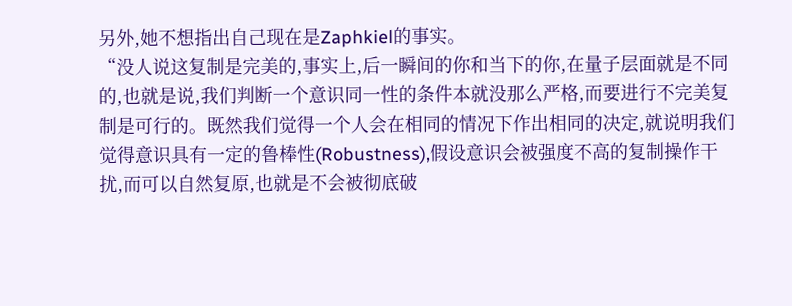另外,她不想指出自己现在是Zaphkiel的事实。
“没人说这复制是完美的,事实上,后一瞬间的你和当下的你,在量子层面就是不同的,也就是说,我们判断一个意识同一性的条件本就没那么严格,而要进行不完美复制是可行的。既然我们觉得一个人会在相同的情况下作出相同的决定,就说明我们觉得意识具有一定的鲁棒性(Robustness),假设意识会被强度不高的复制操作干扰,而可以自然复原,也就是不会被彻底破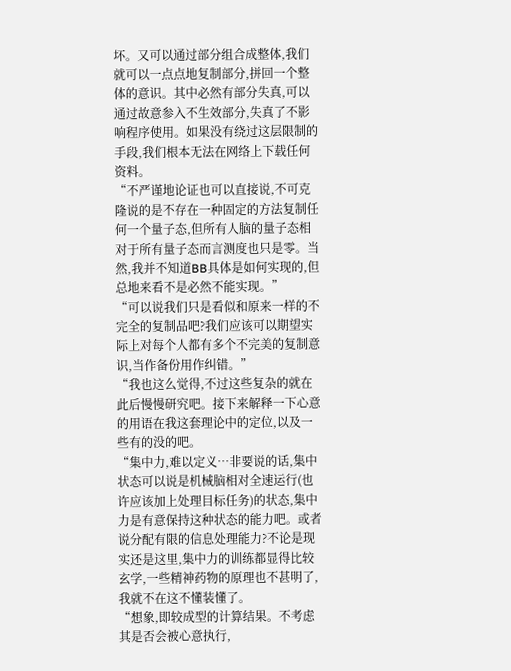坏。又可以通过部分组合成整体,我们就可以一点点地复制部分,拼回一个整体的意识。其中必然有部分失真,可以通过故意参入不生效部分,失真了不影响程序使用。如果没有绕过这层限制的手段,我们根本无法在网络上下载任何资料。
“不严谨地论证也可以直接说,不可克隆说的是不存在一种固定的方法复制任何一个量子态,但所有人脑的量子态相对于所有量子态而言测度也只是零。当然,我并不知道BB具体是如何实现的,但总地来看不是必然不能实现。”
“可以说我们只是看似和原来一样的不完全的复制品吧?我们应该可以期望实际上对每个人都有多个不完美的复制意识,当作备份用作纠错。”
“我也这么觉得,不过这些复杂的就在此后慢慢研究吧。接下来解释一下心意的用语在我这套理论中的定位,以及一些有的没的吧。
“集中力,难以定义…非要说的话,集中状态可以说是机械脑相对全速运行(也许应该加上处理目标任务)的状态,集中力是有意保持这种状态的能力吧。或者说分配有限的信息处理能力?不论是现实还是这里,集中力的训练都显得比较玄学,一些精神药物的原理也不甚明了,我就不在这不懂装懂了。
“想象,即较成型的计算结果。不考虑其是否会被心意执行,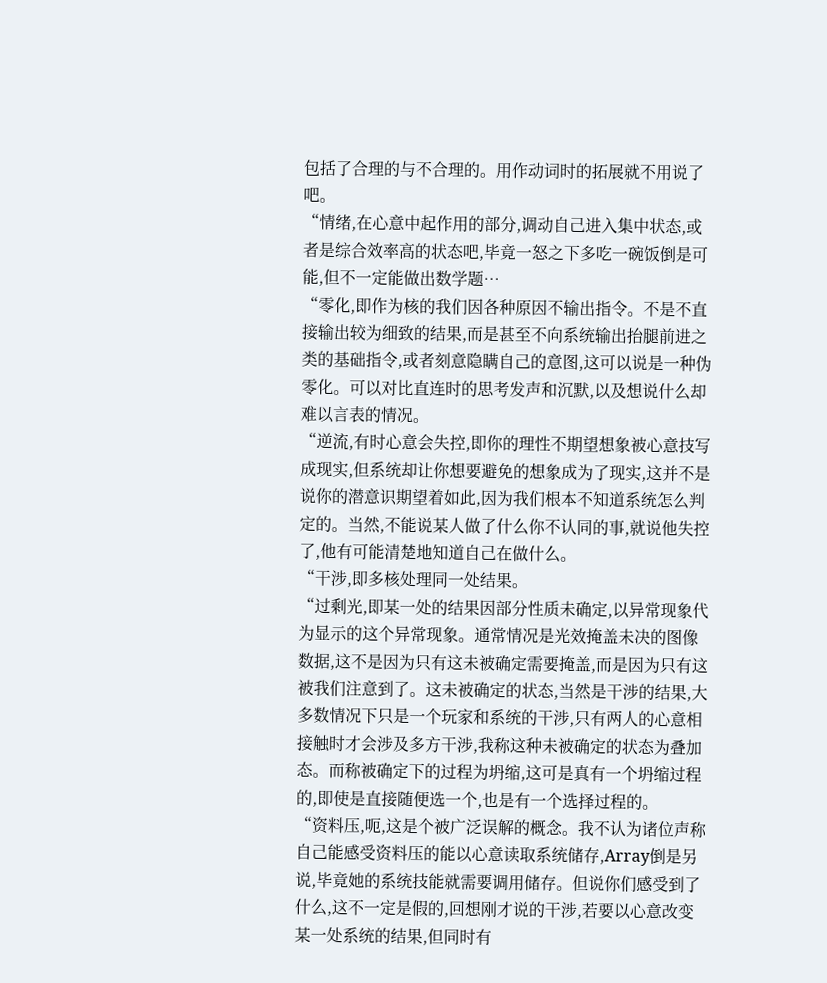包括了合理的与不合理的。用作动词时的拓展就不用说了吧。
“情绪,在心意中起作用的部分,调动自己进入集中状态,或者是综合效率高的状态吧,毕竟一怒之下多吃一碗饭倒是可能,但不一定能做出数学题…
“零化,即作为核的我们因各种原因不输出指令。不是不直接输出较为细致的结果,而是甚至不向系统输出抬腿前进之类的基础指令,或者刻意隐瞒自己的意图,这可以说是一种伪零化。可以对比直连时的思考发声和沉默,以及想说什么却难以言表的情况。
“逆流,有时心意会失控,即你的理性不期望想象被心意技写成现实,但系统却让你想要避免的想象成为了现实,这并不是说你的潜意识期望着如此,因为我们根本不知道系统怎么判定的。当然,不能说某人做了什么你不认同的事,就说他失控了,他有可能清楚地知道自己在做什么。
“干涉,即多核处理同一处结果。
“过剩光,即某一处的结果因部分性质未确定,以异常现象代为显示的这个异常现象。通常情况是光效掩盖未决的图像数据,这不是因为只有这未被确定需要掩盖,而是因为只有这被我们注意到了。这未被确定的状态,当然是干涉的结果,大多数情况下只是一个玩家和系统的干涉,只有两人的心意相接触时才会涉及多方干涉,我称这种未被确定的状态为叠加态。而称被确定下的过程为坍缩,这可是真有一个坍缩过程的,即使是直接随便选一个,也是有一个选择过程的。
“资料压,呃,这是个被广泛误解的概念。我不认为诸位声称自己能感受资料压的能以心意读取系统储存,Array倒是另说,毕竟她的系统技能就需要调用储存。但说你们感受到了什么,这不一定是假的,回想刚才说的干涉,若要以心意改变某一处系统的结果,但同时有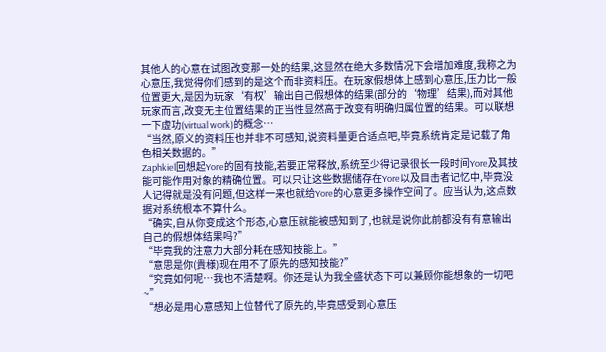其他人的心意在试图改变那一处的结果,这显然在绝大多数情况下会增加难度,我称之为心意压,我觉得你们感到的是这个而非资料压。在玩家假想体上感到心意压,压力比一般位置更大,是因为玩家‘有权’输出自己假想体的结果(部分的‘物理’结果),而对其他玩家而言,改变无主位置结果的正当性显然高于改变有明确归属位置的结果。可以联想一下虚功(virtual work)的概念…
“当然,原义的资料压也并非不可感知,说资料量更合适点吧,毕竟系统肯定是记载了角色相关数据的。”
Zaphkiel回想起Yore的固有技能,若要正常释放,系统至少得记录很长一段时间Yore及其技能可能作用对象的精确位置。可以只让这些数据储存在Yore以及目击者记忆中,毕竟没人记得就是没有问题,但这样一来也就给Yore的心意更多操作空间了。应当认为,这点数据对系统根本不算什么。
“确实,自从你变成这个形态,心意压就能被感知到了,也就是说你此前都没有有意输出自己的假想体结果吗?”
“毕竟我的注意力大部分耗在感知技能上。”
“意思是你(貴様)现在用不了原先的感知技能?”
“究竟如何呢…我也不清楚啊。你还是认为我全盛状态下可以兼顾你能想象的一切吧~”
“想必是用心意感知上位替代了原先的,毕竟感受到心意压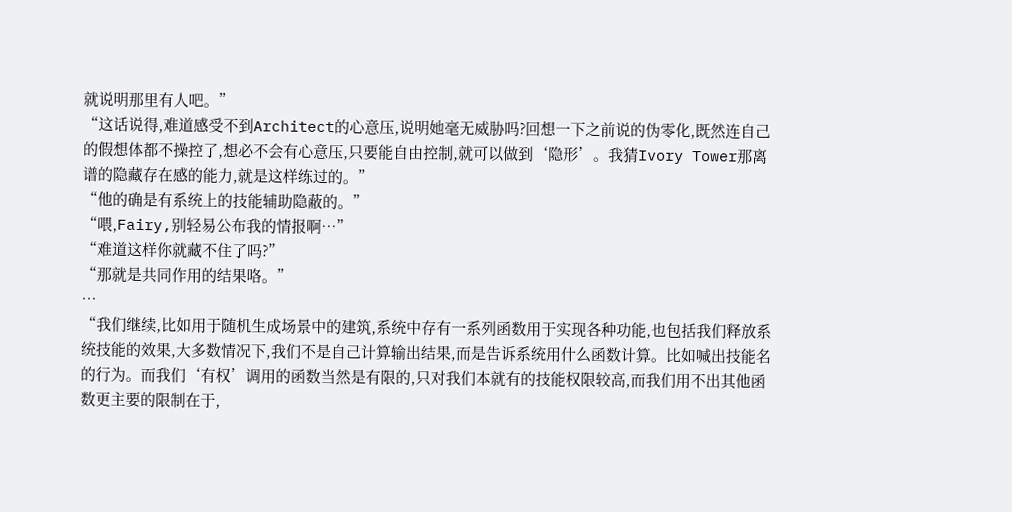就说明那里有人吧。”
“这话说得,难道感受不到Architect的心意压,说明她毫无威胁吗?回想一下之前说的伪零化,既然连自己的假想体都不操控了,想必不会有心意压,只要能自由控制,就可以做到‘隐形’。我猜Ivory Tower那离谱的隐藏存在感的能力,就是这样练过的。”
“他的确是有系统上的技能辅助隐蔽的。”
“喂,Fairy,别轻易公布我的情报啊…”
“难道这样你就藏不住了吗?”
“那就是共同作用的结果咯。”
…
“我们继续,比如用于随机生成场景中的建筑,系统中存有一系列函数用于实现各种功能,也包括我们释放系统技能的效果,大多数情况下,我们不是自己计算输出结果,而是告诉系统用什么函数计算。比如喊出技能名的行为。而我们‘有权’调用的函数当然是有限的,只对我们本就有的技能权限较高,而我们用不出其他函数更主要的限制在于,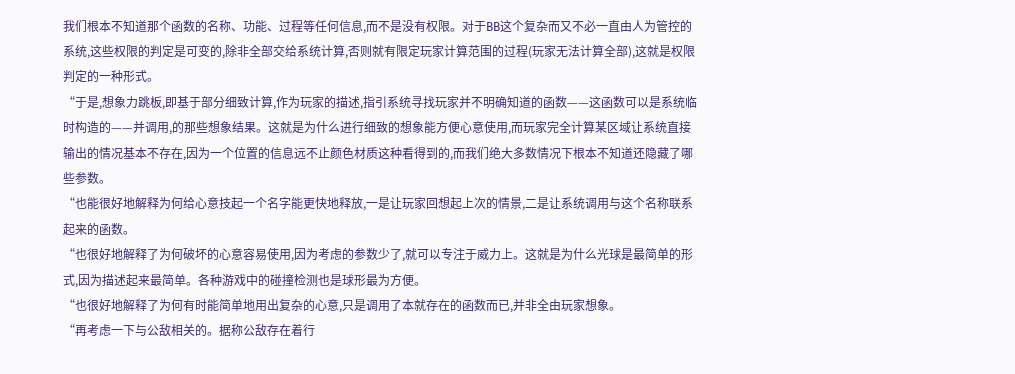我们根本不知道那个函数的名称、功能、过程等任何信息,而不是没有权限。对于BB这个复杂而又不必一直由人为管控的系统,这些权限的判定是可变的,除非全部交给系统计算,否则就有限定玩家计算范围的过程(玩家无法计算全部),这就是权限判定的一种形式。
“于是,想象力跳板,即基于部分细致计算,作为玩家的描述,指引系统寻找玩家并不明确知道的函数——这函数可以是系统临时构造的——并调用,的那些想象结果。这就是为什么进行细致的想象能方便心意使用,而玩家完全计算某区域让系统直接输出的情况基本不存在,因为一个位置的信息远不止颜色材质这种看得到的,而我们绝大多数情况下根本不知道还隐藏了哪些参数。
“也能很好地解释为何给心意技起一个名字能更快地释放,一是让玩家回想起上次的情景,二是让系统调用与这个名称联系起来的函数。
“也很好地解释了为何破坏的心意容易使用,因为考虑的参数少了,就可以专注于威力上。这就是为什么光球是最简单的形式,因为描述起来最简单。各种游戏中的碰撞检测也是球形最为方便。
“也很好地解释了为何有时能简单地用出复杂的心意,只是调用了本就存在的函数而已,并非全由玩家想象。
“再考虑一下与公敌相关的。据称公敌存在着行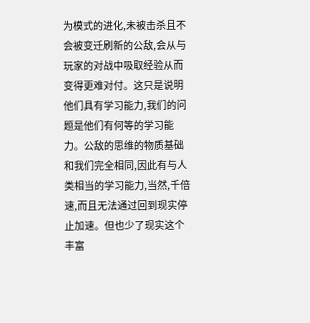为模式的进化,未被击杀且不会被变迁刷新的公敌,会从与玩家的对战中吸取经验从而变得更难对付。这只是说明他们具有学习能力,我们的问题是他们有何等的学习能力。公敌的思维的物质基础和我们完全相同,因此有与人类相当的学习能力,当然,千倍速,而且无法通过回到现实停止加速。但也少了现实这个丰富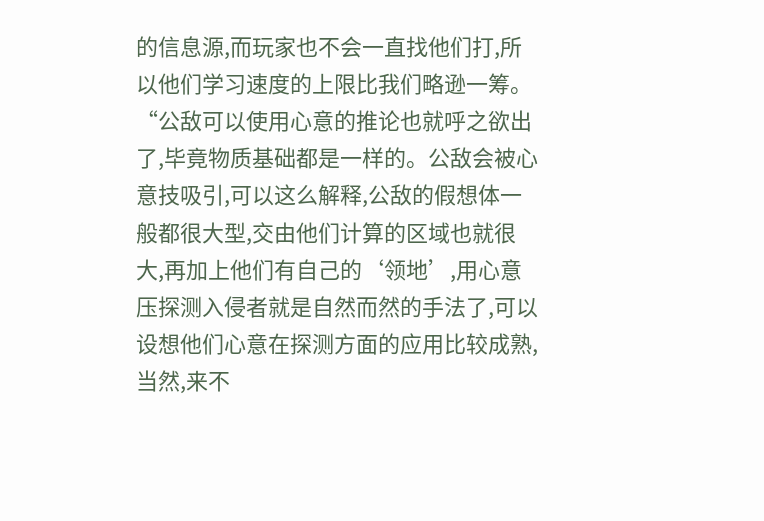的信息源,而玩家也不会一直找他们打,所以他们学习速度的上限比我们略逊一筹。
“公敌可以使用心意的推论也就呼之欲出了,毕竟物质基础都是一样的。公敌会被心意技吸引,可以这么解释,公敌的假想体一般都很大型,交由他们计算的区域也就很大,再加上他们有自己的‘领地’,用心意压探测入侵者就是自然而然的手法了,可以设想他们心意在探测方面的应用比较成熟,当然,来不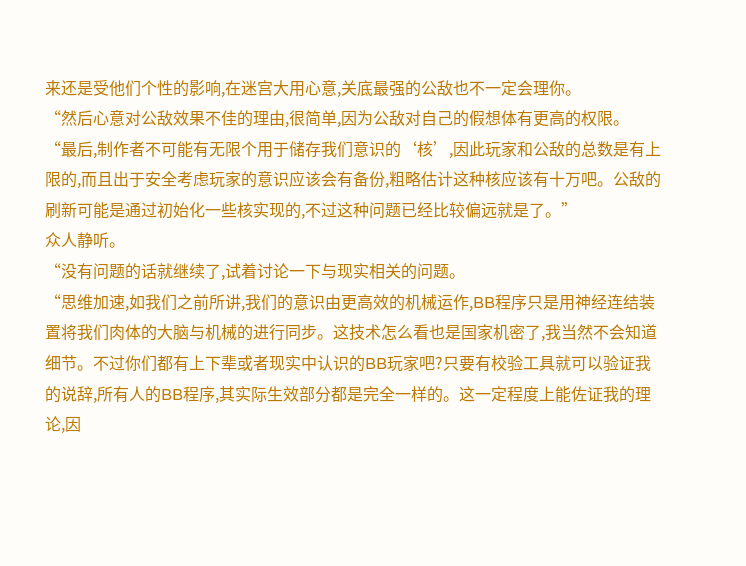来还是受他们个性的影响,在迷宫大用心意,关底最强的公敌也不一定会理你。
“然后心意对公敌效果不佳的理由,很简单,因为公敌对自己的假想体有更高的权限。
“最后,制作者不可能有无限个用于储存我们意识的‘核’,因此玩家和公敌的总数是有上限的,而且出于安全考虑玩家的意识应该会有备份,粗略估计这种核应该有十万吧。公敌的刷新可能是通过初始化一些核实现的,不过这种问题已经比较偏远就是了。”
众人静听。
“没有问题的话就继续了,试着讨论一下与现实相关的问题。
“思维加速,如我们之前所讲,我们的意识由更高效的机械运作,BB程序只是用神经连结装置将我们肉体的大脑与机械的进行同步。这技术怎么看也是国家机密了,我当然不会知道细节。不过你们都有上下辈或者现实中认识的BB玩家吧?只要有校验工具就可以验证我的说辞,所有人的BB程序,其实际生效部分都是完全一样的。这一定程度上能佐证我的理论,因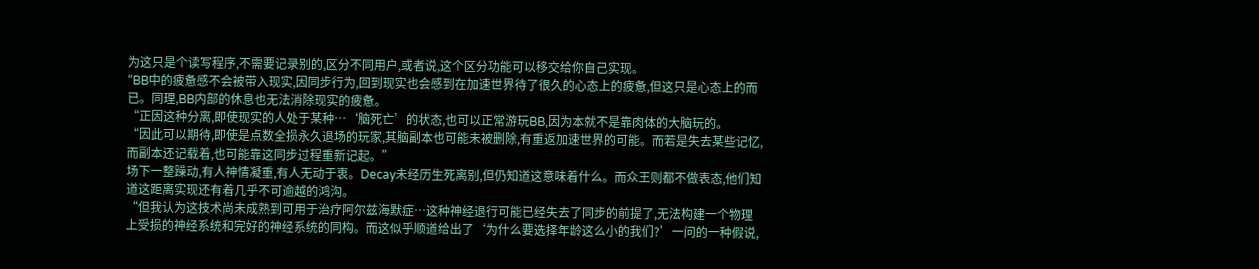为这只是个读写程序,不需要记录别的,区分不同用户,或者说,这个区分功能可以移交给你自己实现。
“BB中的疲惫感不会被带入现实,因同步行为,回到现实也会感到在加速世界待了很久的心态上的疲惫,但这只是心态上的而已。同理,BB内部的休息也无法消除现实的疲惫。
“正因这种分离,即使现实的人处于某种…‘脑死亡’的状态,也可以正常游玩BB,因为本就不是靠肉体的大脑玩的。
“因此可以期待,即使是点数全损永久退场的玩家,其脑副本也可能未被删除,有重返加速世界的可能。而若是失去某些记忆,而副本还记载着,也可能靠这同步过程重新记起。”
场下一整躁动,有人神情凝重,有人无动于衷。Decay未经历生死离别,但仍知道这意味着什么。而众王则都不做表态,他们知道这距离实现还有着几乎不可逾越的鸿沟。
“但我认为这技术尚未成熟到可用于治疗阿尔兹海默症…这种神经退行可能已经失去了同步的前提了,无法构建一个物理上受损的神经系统和完好的神经系统的同构。而这似乎顺道给出了‘为什么要选择年龄这么小的我们?’一问的一种假说,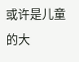或许是儿童的大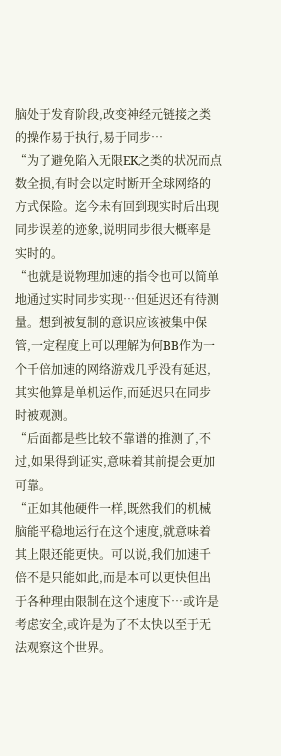脑处于发育阶段,改变神经元链接之类的操作易于执行,易于同步…
“为了避免陷入无限EK之类的状况而点数全损,有时会以定时断开全球网络的方式保险。迄今未有回到现实时后出现同步误差的迹象,说明同步很大概率是实时的。
“也就是说物理加速的指令也可以简单地通过实时同步实现…但延迟还有待测量。想到被复制的意识应该被集中保管,一定程度上可以理解为何BB作为一个千倍加速的网络游戏几乎没有延迟,其实他算是单机运作,而延迟只在同步时被观测。
“后面都是些比较不靠谱的推测了,不过,如果得到证实,意味着其前提会更加可靠。
“正如其他硬件一样,既然我们的机械脑能平稳地运行在这个速度,就意味着其上限还能更快。可以说,我们加速千倍不是只能如此,而是本可以更快但出于各种理由限制在这个速度下…或许是考虑安全,或许是为了不太快以至于无法观察这个世界。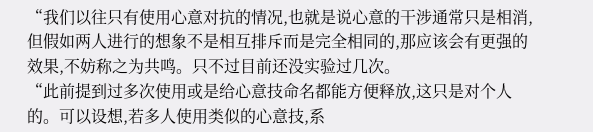“我们以往只有使用心意对抗的情况,也就是说心意的干涉通常只是相消,但假如两人进行的想象不是相互排斥而是完全相同的,那应该会有更强的效果,不妨称之为共鸣。只不过目前还没实验过几次。
“此前提到过多次使用或是给心意技命名都能方便释放,这只是对个人的。可以设想,若多人使用类似的心意技,系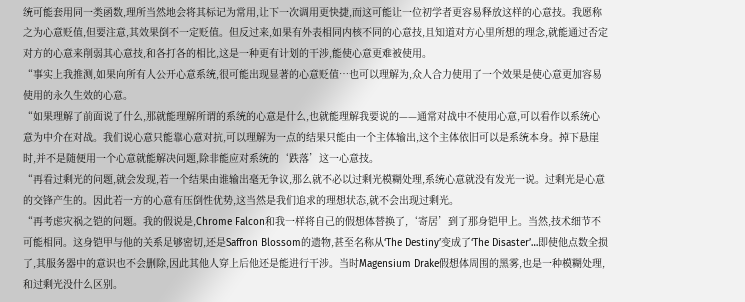统可能套用同一类函数,理所当然地会将其标记为常用,让下一次调用更快捷,而这可能让一位初学者更容易释放这样的心意技。我愿称之为心意贬值,但要注意,其效果倒不一定贬值。但反过来,如果有外表相同内核不同的心意技,且知道对方心里所想的理念,就能通过否定对方的心意来削弱其心意技,和各打各的相比,这是一种更有计划的干涉,能使心意更难被使用。
“事实上我推测,如果向所有人公开心意系统,很可能出现显著的心意贬值…也可以理解为,众人合力使用了一个效果是使心意更加容易使用的永久生效的心意。
“如果理解了前面说了什么,那就能理解所谓的系统的心意是什么,也就能理解我要说的——通常对战中不使用心意,可以看作以系统心意为中介在对战。我们说心意只能靠心意对抗,可以理解为一点的结果只能由一个主体输出,这个主体依旧可以是系统本身。掉下悬崖时,并不是随便用一个心意就能解决问题,除非能应对系统的‘跌落’这一心意技。
“再看过剩光的问题,就会发现,若一个结果由谁输出毫无争议,那么就不必以过剩光模糊处理,系统心意就没有发光一说。过剩光是心意的交锋产生的。因此若一方的心意有压倒性优势,这当然是我们追求的理想状态,就不会出现过剩光。
“再考虑灾祸之铠的问题。我的假说是,Chrome Falcon和我一样将自己的假想体替换了,‘寄居’到了那身铠甲上。当然,技术细节不可能相同。这身铠甲与他的关系足够密切,还是Saffron Blossom的遗物,甚至名称从‘The Destiny’变成了‘The Disaster’…即使他点数全损了,其服务器中的意识也不会删除,因此其他人穿上后他还是能进行干涉。当时Magensium Drake假想体周围的黑雾,也是一种模糊处理,和过剩光没什么区别。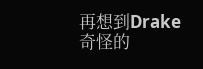再想到Drake奇怪的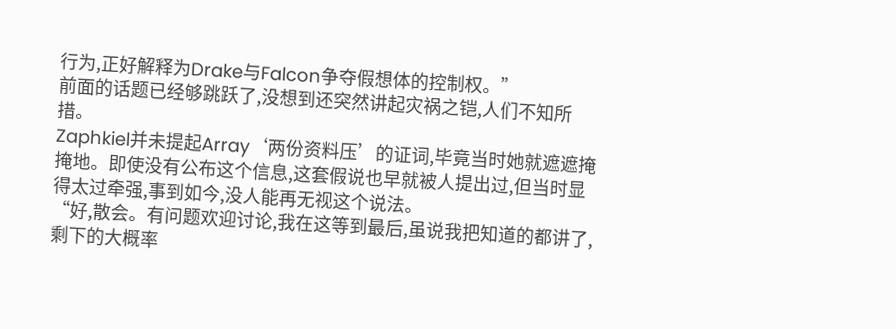行为,正好解释为Drake与Falcon争夺假想体的控制权。”
前面的话题已经够跳跃了,没想到还突然讲起灾祸之铠,人们不知所措。
Zaphkiel并未提起Array‘两份资料压’的证词,毕竟当时她就遮遮掩掩地。即使没有公布这个信息,这套假说也早就被人提出过,但当时显得太过牵强,事到如今,没人能再无视这个说法。
“好,散会。有问题欢迎讨论,我在这等到最后,虽说我把知道的都讲了,剩下的大概率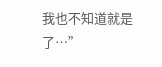我也不知道就是了…”